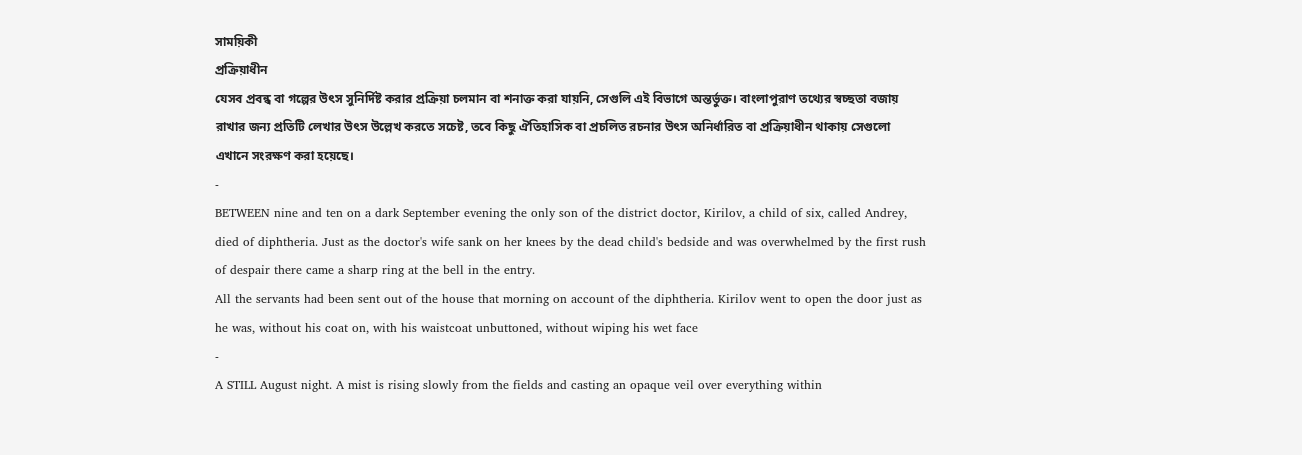সাময়িকী
প্রক্রিয়াধীন
যেসব প্রবন্ধ বা গল্পের উৎস সুনির্দিষ্ট করার প্রক্রিয়া চলমান বা শনাক্ত করা যায়নি, সেগুলি এই বিভাগে অন্তর্ভুক্ত। বাংলাপুরাণ তথ্যের স্বচ্ছতা বজায় রাখার জন্য প্রতিটি লেখার উৎস উল্লেখ করতে সচেষ্ট, তবে কিছু ঐতিহাসিক বা প্রচলিত রচনার উৎস অনির্ধারিত বা প্রক্রিয়াধীন থাকায় সেগুলো এখানে সংরক্ষণ করা হয়েছে।
-
BETWEEN nine and ten on a dark September evening the only son of the district doctor, Kirilov, a child of six, called Andrey, died of diphtheria. Just as the doctor's wife sank on her knees by the dead child's bedside and was overwhelmed by the first rush of despair there came a sharp ring at the bell in the entry.
All the servants had been sent out of the house that morning on account of the diphtheria. Kirilov went to open the door just as he was, without his coat on, with his waistcoat unbuttoned, without wiping his wet face
-
A STILL August night. A mist is rising slowly from the fields and casting an opaque veil over everything within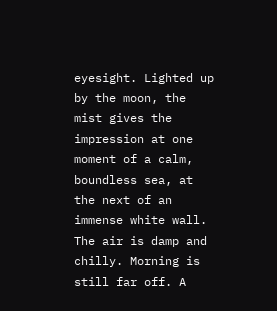eyesight. Lighted up by the moon, the mist gives the impression at one moment of a calm, boundless sea, at the next of an immense white wall. The air is damp and chilly. Morning is still far off. A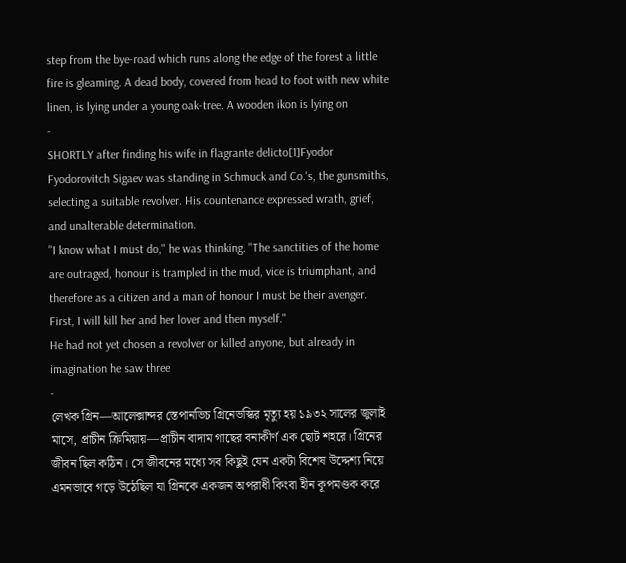step from the bye-road which runs along the edge of the forest a little fire is gleaming. A dead body, covered from head to foot with new white linen, is lying under a young oak-tree. A wooden ikon is lying on
-
SHORTLY after finding his wife in flagrante delicto[1]Fyodor Fyodorovitch Sigaev was standing in Schmuck and Co.'s, the gunsmiths, selecting a suitable revolver. His countenance expressed wrath, grief, and unalterable determination.
"I know what I must do," he was thinking. "The sanctities of the home are outraged, honour is trampled in the mud, vice is triumphant, and therefore as a citizen and a man of honour I must be their avenger. First, I will kill her and her lover and then myself."
He had not yet chosen a revolver or killed anyone, but already in imagination he saw three
-
লেখক গ্রিন—আলেক্সান্দর স্তেপানভিচ গ্রিনেভস্কির মৃত্যু হয় ১৯৩২ সালের জুলাই মাসে, প্রাচীন ক্রিমিয়ায়—প্রাচীন বাদাম গাছের বনাকীর্ণ এক ছোট শহরে। গ্রিনের জীবন ছিল কঠিন। সে জীবনের মধ্যে সব কিছুই যেন একটা বিশেষ উদ্দেশ্য নিয়ে এমনভাবে গড়ে উঠেছিল যা গ্রিনকে একজন অপরাধী কিংবা হীন কূপমণ্ডক করে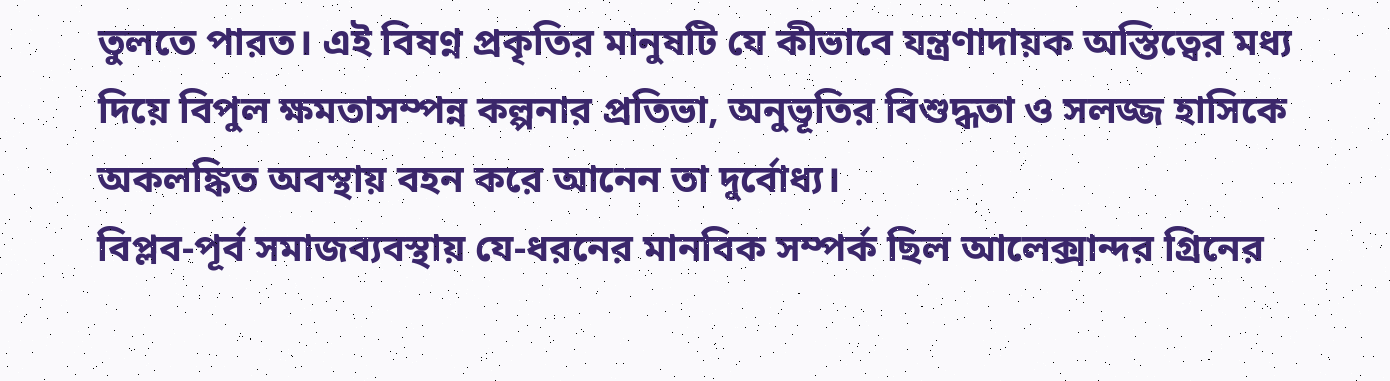তুলতে পারত। এই বিষণ্ন প্রকৃতির মানুষটি যে কীভাবে যন্ত্রণাদায়ক অস্তিত্বের মধ্য দিয়ে বিপুল ক্ষমতাসম্পন্ন কল্পনার প্রতিভা, অনুভূতির বিশুদ্ধতা ও সলজ্জ হাসিকে অকলঙ্কিত অবস্থায় বহন করে আনেন তা দুর্বোধ্য।
বিপ্লব-পূর্ব সমাজব্যবস্থায় যে-ধরনের মানবিক সম্পর্ক ছিল আলেক্সান্দর গ্রিনের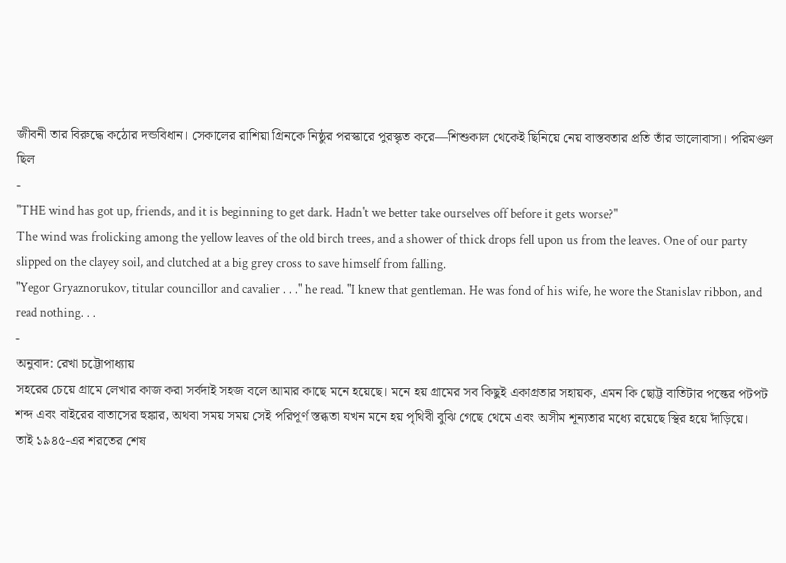জীবনী তার বিরুদ্ধে কঠোর দন্ডবিধান। সেকালের রাশিয়া গ্রিনকে নিষ্ঠুর পরস্কারে পুরস্কৃত করে—শিশুকাল থেকেই ছিনিয়ে নেয় বাস্তবতার প্রতি তাঁর ভালোবাসা। পরিমণ্ডল ছিল
-
"THE wind has got up, friends, and it is beginning to get dark. Hadn't we better take ourselves off before it gets worse?"
The wind was frolicking among the yellow leaves of the old birch trees, and a shower of thick drops fell upon us from the leaves. One of our party slipped on the clayey soil, and clutched at a big grey cross to save himself from falling.
"Yegor Gryaznorukov, titular councillor and cavalier . . ." he read. "I knew that gentleman. He was fond of his wife, he wore the Stanislav ribbon, and read nothing. . .
-
অনুবাদ: রেখা চট্টোপাধ্যায়
সহরের চেয়ে গ্রামে লেখার কাজ করা সর্বদাই সহজ বলে আমার কাছে মনে হয়েছে। মনে হয় গ্রামের সব কিছুই একাগ্রতার সহায়ক, এমন কি ছোট্ট বাতিটার পল্তের পটপট শব্দ এবং বাইরের বাতাসের হুঙ্কার, অথবা সময় সময় সেই পরিপূর্ণ স্তব্ধতা যখন মনে হয় পৃথিবী বুঝি গেছে থেমে এবং অসীম শূন্যতার মধ্যে রয়েছে স্থির হয়ে দাঁড়িয়ে।
তাই ১৯৪৫-এর শরতের শেষ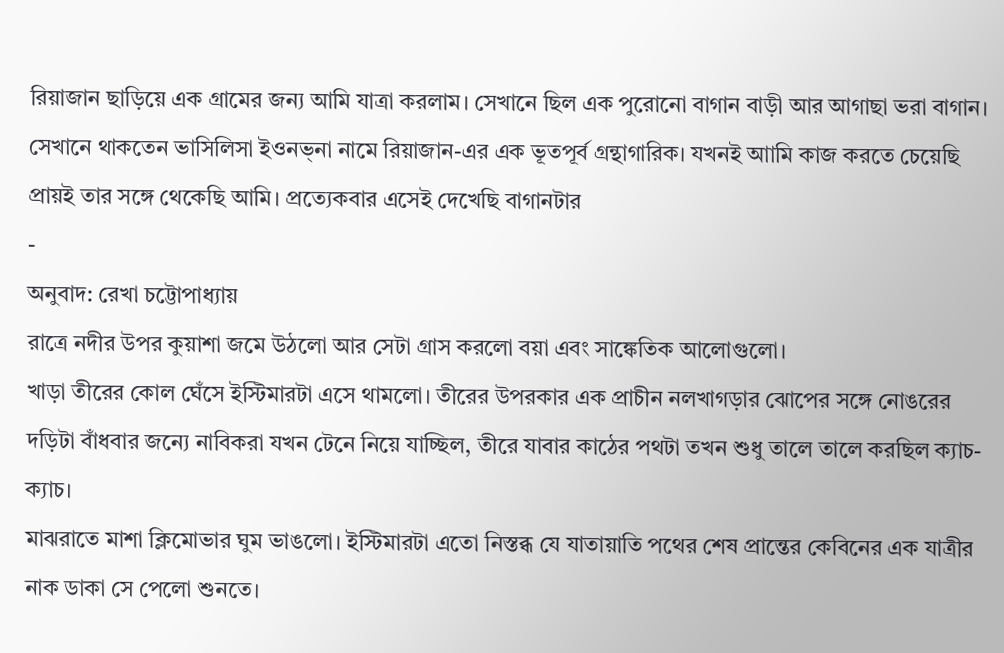রিয়াজান ছাড়িয়ে এক গ্রামের জন্য আমি যাত্রা করলাম। সেখানে ছিল এক পুরোনো বাগান বাড়ী আর আগাছা ভরা বাগান। সেখানে থাকতেন ভাসিলিসা ইওনভ্না নামে রিয়াজান-এর এক ভূতপূর্ব গ্রন্থাগারিক। যখনই আামি কাজ করতে চেয়েছি প্রায়ই তার সঙ্গে থেকেছি আমি। প্রত্যেকবার এসেই দেখেছি বাগানটার
-
অনুবাদ: রেখা চট্টোপাধ্যায়
রাত্রে নদীর উপর কুয়াশা জমে উঠলো আর সেটা গ্রাস করলো বয়া এবং সাঙ্কেতিক আলোগুলো।
খাড়া তীরের কোল ঘেঁসে ইস্টিমারটা এসে থামলো। তীরের উপরকার এক প্রাচীন নলখাগড়ার ঝোপের সঙ্গে নোঙরের দড়িটা বাঁধবার জন্যে নাবিকরা যখন টেনে নিয়ে যাচ্ছিল, তীরে যাবার কাঠের পথটা তখন শুধু তালে তালে করছিল ক্যাচ-ক্যাচ।
মাঝরাতে মাশা ক্লিমোভার ঘুম ভাঙলো। ইস্টিমারটা এতো নিস্তব্ধ যে যাতায়াতি পথের শেষ প্রান্তের কেবিনের এক যাত্রীর নাক ডাকা সে পেলো শুনতে।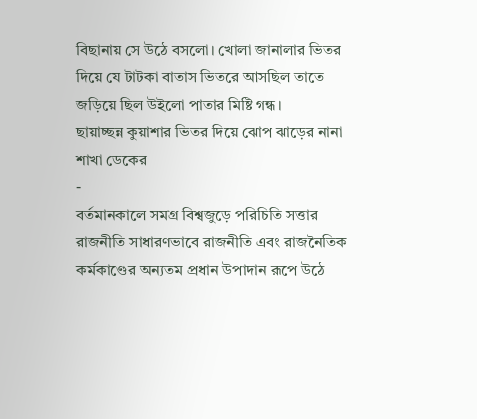বিছানায় সে উঠে বসলো। খোলা জানালার ভিতর দিয়ে যে টাটকা বাতাস ভিতরে আসছিল তাতে জড়িয়ে ছিল উইলো পাতার মিষ্টি গন্ধ।
ছায়াচ্ছন্ন কুয়াশার ভিতর দিয়ে ঝোপ ঝাড়ের নানা শাখা ডেকের
-
বর্তমানকালে সমগ্র বিশ্বজুড়ে পরিচিতি সত্তার রাজনীতি সাধারণভাবে রাজনীতি এবং রাজনৈতিক কর্মকাণ্ডের অন্যতম প্রধান উপাদান রূপে উঠে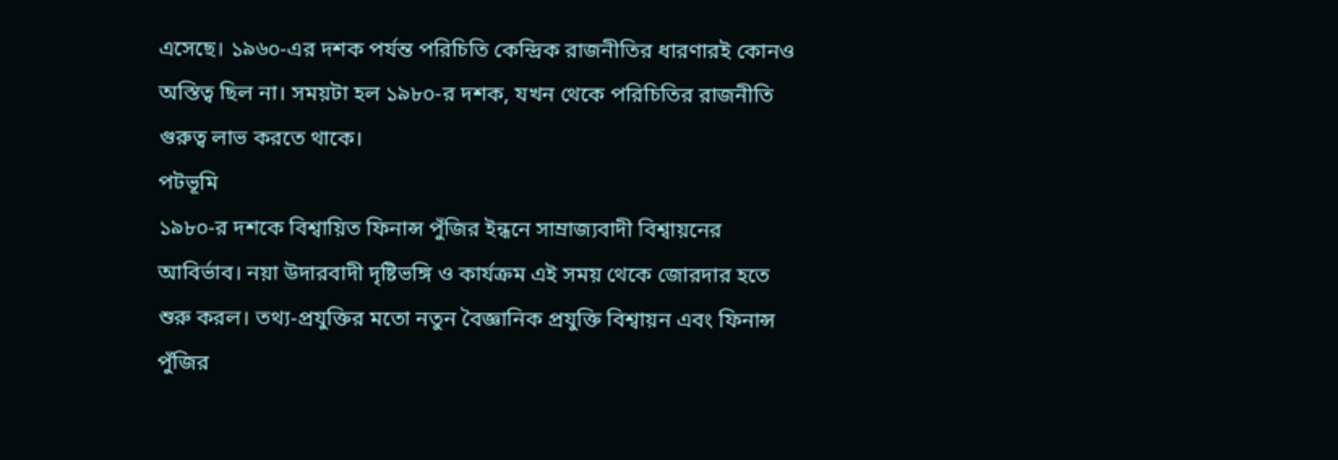এসেছে। ১৯৬০-এর দশক পর্যন্ত পরিচিতি কেন্দ্রিক রাজনীতির ধারণারই কোনও অস্তিত্ব ছিল না। সময়টা হল ১৯৮০-র দশক, যখন থেকে পরিচিতির রাজনীতি গুরুত্ব লাভ করতে থাকে।
পটভূমি
১৯৮০-র দশকে বিশ্বায়িত ফিনান্স পুঁজির ইন্ধনে সাম্রাজ্যবাদী বিশ্বায়নের আবির্ভাব। নয়া উদারবাদী দৃষ্টিভঙ্গি ও কার্যক্রম এই সময় থেকে জোরদার হতে শুরু করল। তথ্য-প্রযুক্তির মতো নতুন বৈজ্ঞানিক প্রযুক্তি বিশ্বায়ন এবং ফিনান্স পুঁজির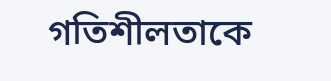গতিশীলতাকে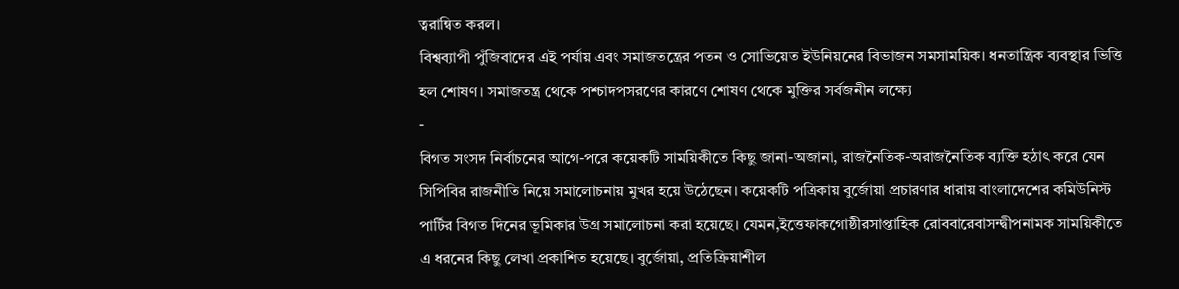ত্বরান্বিত করল।
বিশ্বব্যাপী পুঁজিবাদের এই পর্যায় এবং সমাজতন্ত্রের পতন ও সোভিয়েত ইউনিয়নের বিভাজন সমসাময়িক। ধনতান্ত্রিক ব্যবস্থার ভিত্তি হল শোষণ। সমাজতন্ত্র থেকে পশ্চাদপসরণের কারণে শোষণ থেকে মুক্তির সর্বজনীন লক্ষ্যে
-
বিগত সংসদ নির্বাচনের আগে-পরে কয়েকটি সাময়িকীতে কিছু জানা-অজানা, রাজনৈতিক-অরাজনৈতিক ব্যক্তি হঠাৎ করে যেন সিপিবির রাজনীতি নিয়ে সমালোচনায় মুখর হয়ে উঠেছেন। কয়েকটি পত্রিকায় বুর্জোয়া প্রচারণার ধারায় বাংলাদেশের কমিউনিস্ট পার্টির বিগত দিনের ভূমিকার উগ্র সমালোচনা করা হয়েছে। যেমন,ইত্তেফাকগোষ্ঠীরসাপ্তাহিক রোববারেবাসন্দ্বীপনামক সাময়িকীতে এ ধরনের কিছু লেখা প্রকাশিত হয়েছে। বুর্জোয়া, প্রতিক্রিয়াশীল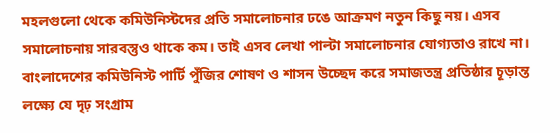মহলগুলো থেকে কমিউনিস্টদের প্রতি সমালোচনার ঢঙে আক্রমণ নতুন কিছু নয়। এসব সমালোচনায় সারবস্তুও থাকে কম। তাই এসব লেখা পাল্টা সমালোচনার যোগ্যতাও রাখে না। বাংলাদেশের কমিউনিস্ট পার্টি পুঁজির শোষণ ও শাসন উচ্ছেদ করে সমাজতন্ত্র প্রতিষ্ঠার চূড়ান্ত লক্ষ্যে যে দৃঢ় সংগ্রাম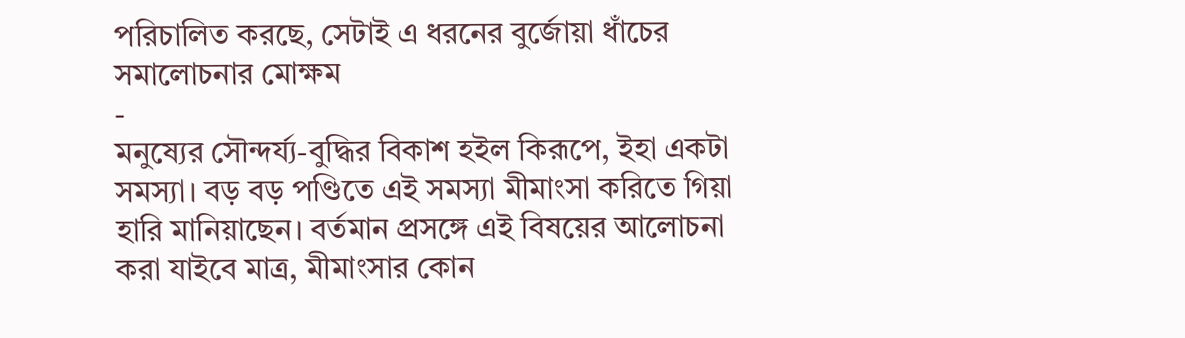পরিচালিত করছে, সেটাই এ ধরনের বুর্জোয়া ধাঁচের সমালোচনার মোক্ষম
-
মনুষ্যের সৌন্দর্য্য-বুদ্ধির বিকাশ হইল কিরূপে, ইহা একটা সমস্যা। বড় বড় পণ্ডিতে এই সমস্যা মীমাংসা করিতে গিয়া হারি মানিয়াছেন। বর্তমান প্রসঙ্গে এই বিষয়ের আলোচনা করা যাইবে মাত্র, মীমাংসার কোন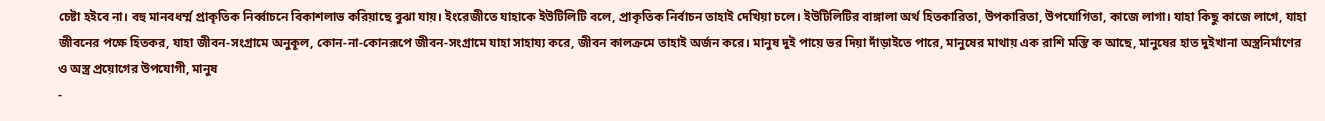চেষ্টা হইবে না। বহু মানবধৰ্ম্ম প্রাকৃতিক নির্ব্বাচনে বিকাশলাভ করিয়াছে বুঝা যায়। ইংরেজীতে যাহাকে ইউটিলিটি বলে, প্রাকৃতিক নির্বাচন তাহাই দেখিয়া চলে। ইউটিলিটির বাঙ্গালা অর্থ হিতকারিতা, উপকারিতা, উপযোগিতা, কাজে লাগা। যাহা কিছু কাজে লাগে, যাহা জীবনের পক্ষে হিতকর, যাহা জীবন-সংগ্রামে অনুকূল, কোন-না-কোনরূপে জীবন-সংগ্রামে যাহা সাহায্য করে, জীবন কালক্রমে তাহাই অর্জন করে। মানুষ দুই পায়ে ভর দিয়া দাঁড়াইতে পারে, মানুষের মাথায় এক রাশি মস্তি ক আছে, মানুষের হাত দুইখানা অস্ত্রনির্মাণের ও অস্ত্র প্রয়োগের উপযোগী, মানুষ
-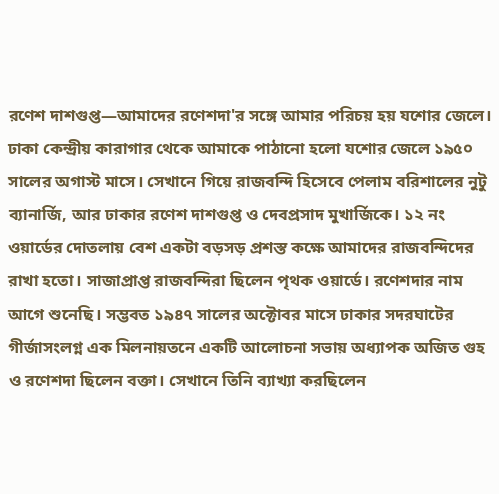রণেশ দাশগুপ্ত—আমাদের রণেশদা'র সঙ্গে আমার পরিচয় হয় যশোর জেলে। ঢাকা কেন্দ্রীয় কারাগার থেকে আমাকে পাঠানো হলো যশোর জেলে ১৯৫০ সালের অগাস্ট মাসে। সেখানে গিয়ে রাজবন্দি হিসেবে পেলাম বরিশালের নুটু ব্যানার্জি, আর ঢাকার রণেশ দাশগুপ্ত ও দেবপ্রসাদ মুখার্জিকে। ১২ নং ওয়ার্ডের দোতলায় বেশ একটা বড়সড় প্রশস্ত কক্ষে আমাদের রাজবন্দিদের রাখা হতো। সাজাপ্রাপ্ত রাজবন্দিরা ছিলেন পৃথক ওয়ার্ডে। রণেশদার নাম আগে শুনেছি। সম্ভবত ১৯৪৭ সালের অক্টোবর মাসে ঢাকার সদরঘাটের গীর্জাসংলগ্ন এক মিলনায়তনে একটি আলোচনা সভায় অধ্যাপক অজিত গুহ ও রণেশদা ছিলেন বক্তা। সেখানে তিনি ব্যাখ্যা করছিলেন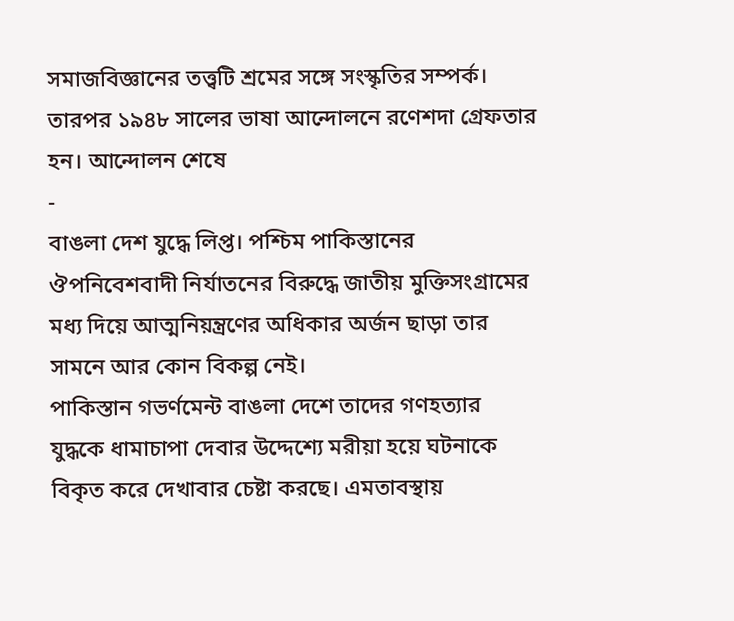সমাজবিজ্ঞানের তত্ত্বটি শ্রমের সঙ্গে সংস্কৃতির সম্পর্ক।
তারপর ১৯৪৮ সালের ভাষা আন্দোলনে রণেশদা গ্রেফতার হন। আন্দোলন শেষে
-
বাঙলা দেশ যুদ্ধে লিপ্ত। পশ্চিম পাকিস্তানের ঔপনিবেশবাদী নির্যাতনের বিরুদ্ধে জাতীয় মুক্তিসংগ্রামের মধ্য দিয়ে আত্মনিয়ন্ত্রণের অধিকার অর্জন ছাড়া তার সামনে আর কোন বিকল্প নেই।
পাকিস্তান গভর্ণমেন্ট বাঙলা দেশে তাদের গণহত্যার যুদ্ধকে ধামাচাপা দেবার উদ্দেশ্যে মরীয়া হয়ে ঘটনাকে বিকৃত করে দেখাবার চেষ্টা করছে। এমতাবস্থায়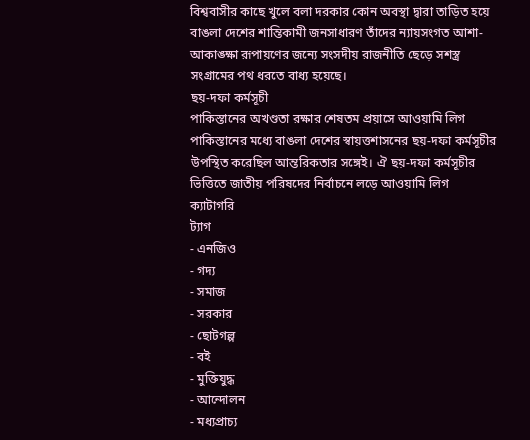বিশ্ববাসীর কাছে খুলে বলা দরকার কোন অবস্থা দ্বারা তাড়িত হয়ে বাঙলা দেশের শান্তিকামী জনসাধারণ তাঁদের ন্যায়সংগত আশা-আকাঙ্ক্ষা রূপায়ণের জন্যে সংসদীয় রাজনীতি ছেড়ে সশস্ত্র সংগ্রামের পথ ধরতে বাধ্য হয়েছে।
ছয়-দফা কর্মসূচী
পাকিস্তানের অখণ্ডতা রক্ষার শেষতম প্রয়াসে আওয়ামি লিগ পাকিস্তানের মধ্যে বাঙলা দেশের স্বায়ত্তশাসনের ছয়-দফা কর্মসূচীর উপস্থিত করেছিল আন্তরিকতার সঙ্গেই। ঐ ছয়-দফা কর্মসূচীর ভিত্তিতে জাতীয় পরিষদের নির্বাচনে লড়ে আওয়ামি লিগ
ক্যাটাগরি
ট্যাগ
- এনজিও
- গদ্য
- সমাজ
- সরকার
- ছোটগল্প
- বই
- মুক্তিযুদ্ধ
- আন্দোলন
- মধ্যপ্রাচ্য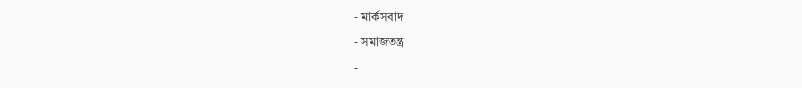- মার্কসবাদ
- সমাজতন্ত্র
-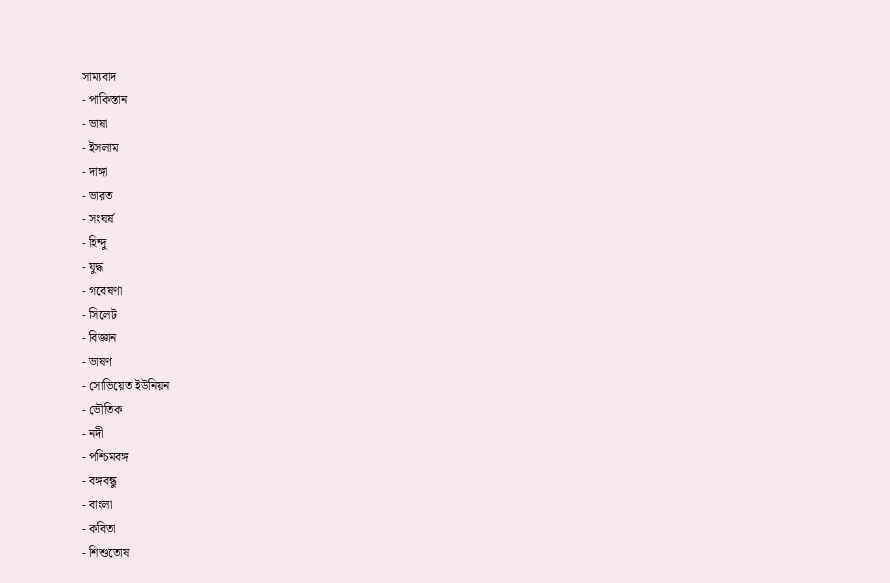সাম্যবাদ
- পাকিস্তান
- ভাষা
- ইসলাম
- দাঙ্গা
- ভারত
- সংঘর্ষ
- হিন্দু
- যুদ্ধ
- গবেষণা
- সিলেট
- বিজ্ঞান
- ভাষণ
- সোভিয়েত ইউনিয়ন
- ভৌতিক
- নদী
- পশ্চিমবঙ্গ
- বঙ্গবন্ধু
- বাংলা
- কবিতা
- শিশুতোষ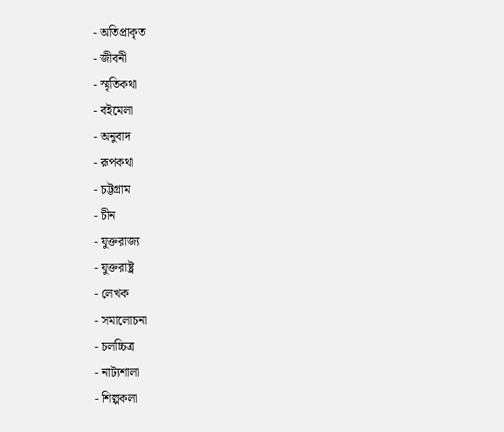- অতিপ্রাকৃত
- জীবনী
- স্মৃতিকথা
- বইমেলা
- অনুবাদ
- রূপকথা
- চট্টগ্রাম
- চীন
- যুক্তরাজ্য
- যুক্তরাষ্ট্র
- লেখক
- সমালোচনা
- চলচ্চিত্র
- নাট্যশালা
- শিল্পকলা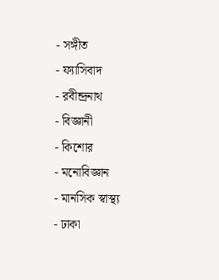- সঙ্গীত
- ফ্যাসিবাদ
- রবীন্দ্রনাথ
- বিজ্ঞানী
- কিশোর
- মনোবিজ্ঞান
- মানসিক স্বাস্থ্য
- ঢাকা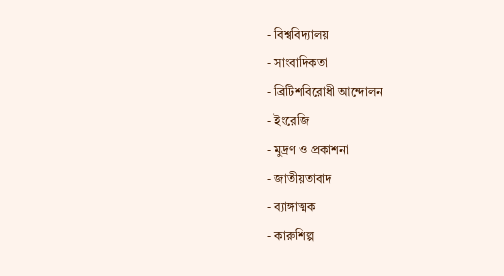- বিশ্ববিদ্যালয়
- সাংবাদিকতা
- ব্রিটিশবিরোধী আন্দোলন
- ইংরেজি
- মুদ্রণ ও প্রকাশনা
- জাতীয়তাবাদ
- ব্যাঙ্গাত্মক
- কারুশিল্প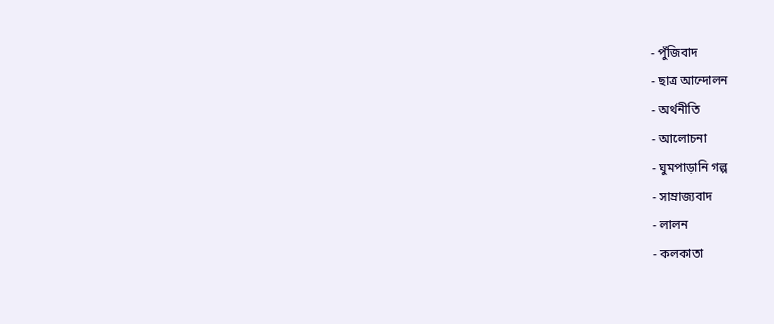- পুঁজিবাদ
- ছাত্র আন্দোলন
- অর্থনীতি
- আলোচনা
- ঘুমপাড়ানি গল্প
- সাম্রাজ্যবাদ
- লালন
- কলকাতা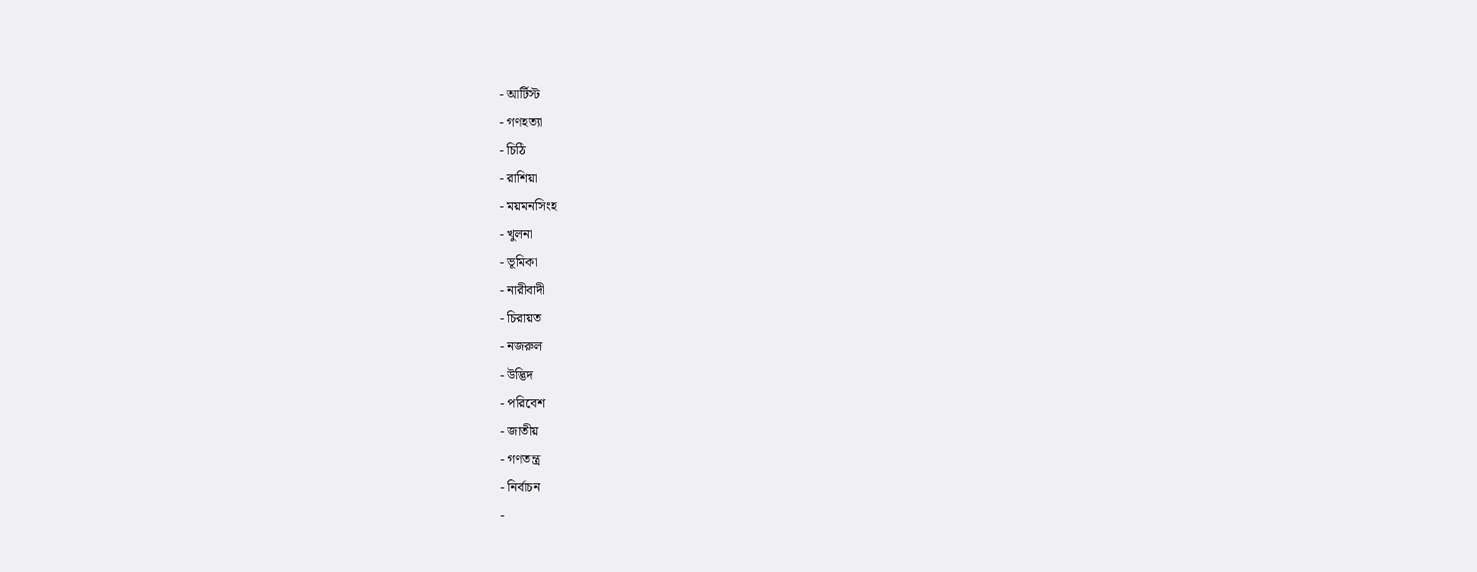- আর্টিস্ট
- গণহত্যা
- চিঠি
- রাশিয়া
- ময়মনসিংহ
- খুলনা
- ভূমিকা
- নারীবাদী
- চিরায়ত
- নজরুল
- উদ্ভিদ
- পরিবেশ
- জাতীয়
- গণতন্ত্র
- নির্বাচন
-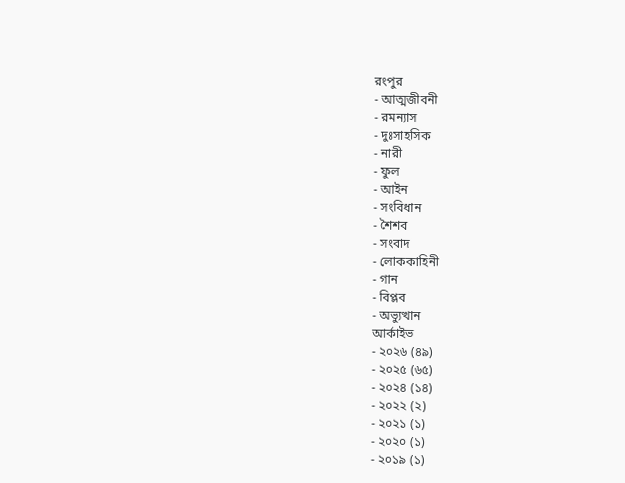রংপুর
- আত্মজীবনী
- রমন্যাস
- দুঃসাহসিক
- নারী
- ফুল
- আইন
- সংবিধান
- শৈশব
- সংবাদ
- লোককাহিনী
- গান
- বিপ্লব
- অভ্যুত্থান
আর্কাইভ
- ২০২৬ (৪৯)
- ২০২৫ (৬৫)
- ২০২৪ (১৪)
- ২০২২ (২)
- ২০২১ (১)
- ২০২০ (১)
- ২০১৯ (১)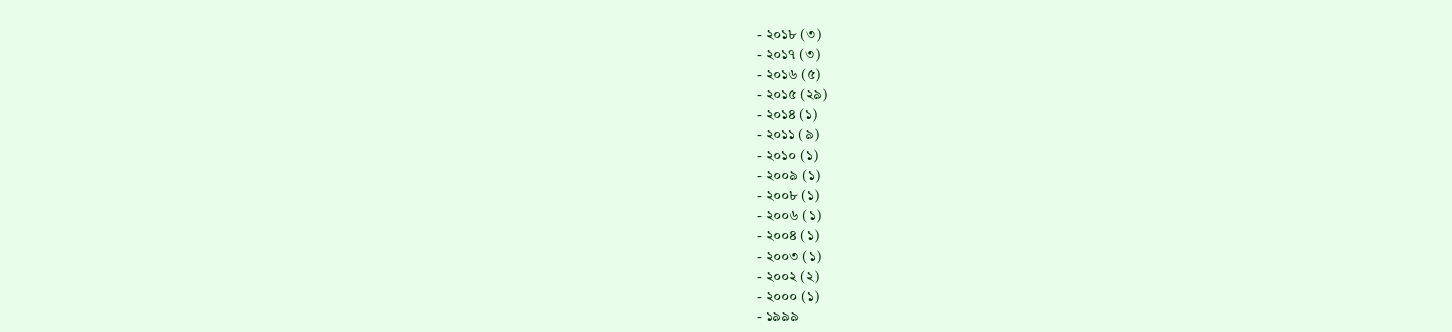- ২০১৮ (৩)
- ২০১৭ (৩)
- ২০১৬ (৫)
- ২০১৫ (২৯)
- ২০১৪ (১)
- ২০১১ (৯)
- ২০১০ (১)
- ২০০৯ (১)
- ২০০৮ (১)
- ২০০৬ (১)
- ২০০৪ (১)
- ২০০৩ (১)
- ২০০২ (২)
- ২০০০ (১)
- ১৯৯৯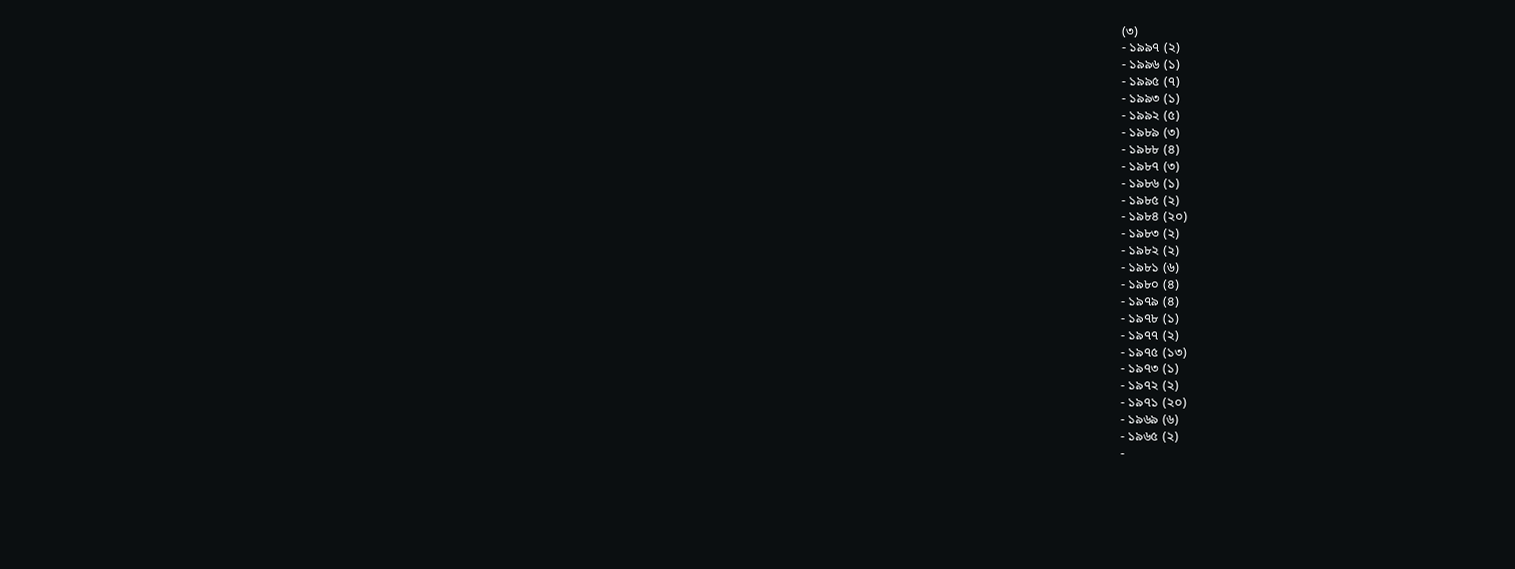(৩)
- ১৯৯৭ (২)
- ১৯৯৬ (১)
- ১৯৯৫ (৭)
- ১৯৯৩ (১)
- ১৯৯২ (৫)
- ১৯৮৯ (৩)
- ১৯৮৮ (৪)
- ১৯৮৭ (৩)
- ১৯৮৬ (১)
- ১৯৮৫ (২)
- ১৯৮৪ (২০)
- ১৯৮৩ (২)
- ১৯৮২ (২)
- ১৯৮১ (৬)
- ১৯৮০ (৪)
- ১৯৭৯ (৪)
- ১৯৭৮ (১)
- ১৯৭৭ (২)
- ১৯৭৫ (১৩)
- ১৯৭৩ (১)
- ১৯৭২ (২)
- ১৯৭১ (২০)
- ১৯৬৯ (৬)
- ১৯৬৫ (২)
-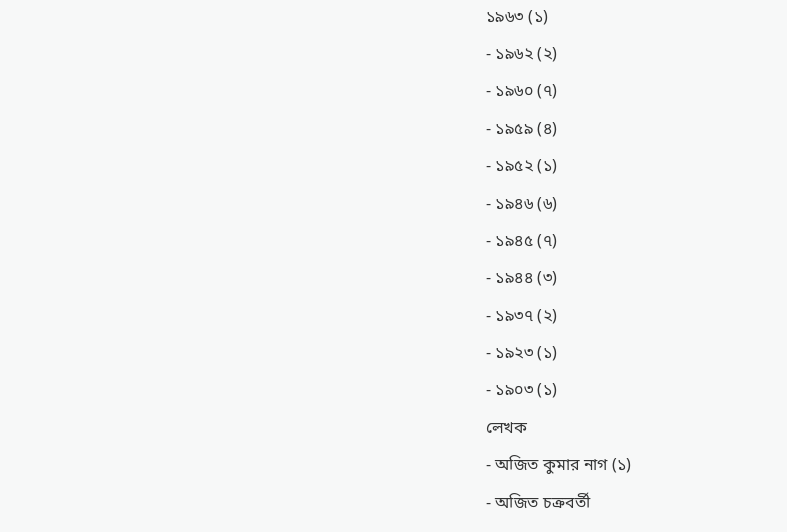১৯৬৩ (১)
- ১৯৬২ (২)
- ১৯৬০ (৭)
- ১৯৫৯ (৪)
- ১৯৫২ (১)
- ১৯৪৬ (৬)
- ১৯৪৫ (৭)
- ১৯৪৪ (৩)
- ১৯৩৭ (২)
- ১৯২৩ (১)
- ১৯০৩ (১)
লেখক
- অজিত কুমার নাগ (১)
- অজিত চক্রবর্তী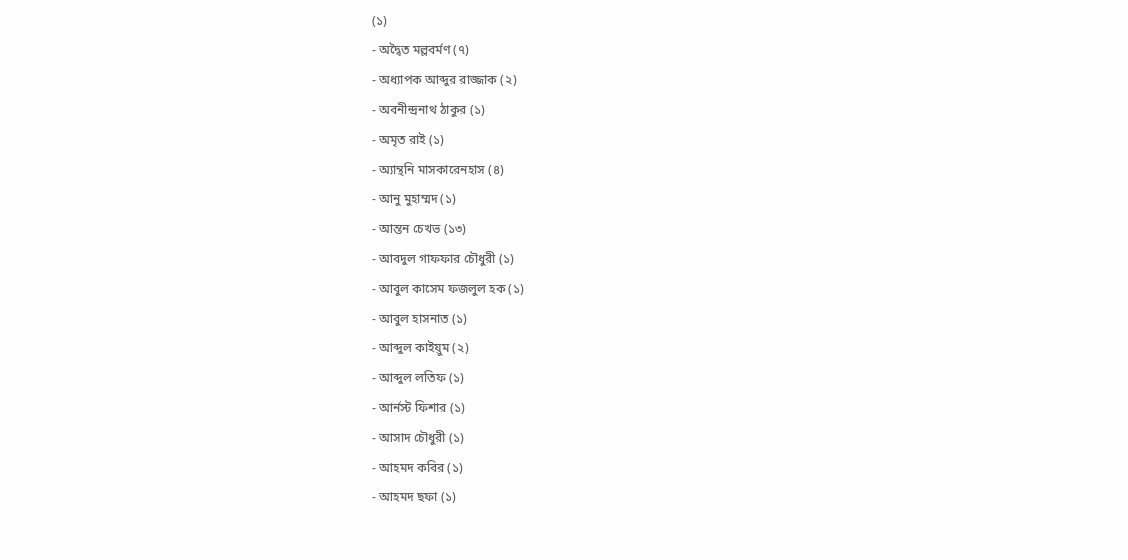(১)
- অদ্বৈত মল্লবর্মণ (৭)
- অধ্যাপক আব্দুর রাজ্জাক (২)
- অবনীন্দ্রনাথ ঠাকুর (১)
- অমৃত রাই (১)
- অ্যান্থনি মাসকারেনহাস (৪)
- আনু মুহাম্মদ (১)
- আন্তন চেখভ (১৩)
- আবদুল গাফফার চৌধুরী (১)
- আবুল কাসেম ফজলুল হক (১)
- আবুল হাসনাত (১)
- আব্দুল কাইয়ুম (২)
- আব্দুল লতিফ (১)
- আর্নস্ট ফিশার (১)
- আসাদ চৌধুরী (১)
- আহমদ কবির (১)
- আহমদ ছফা (১)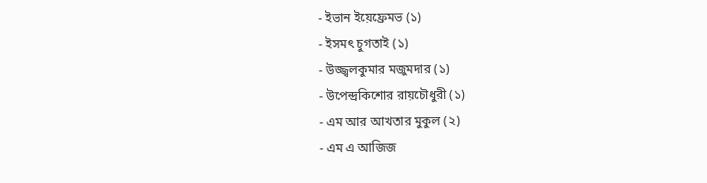- ইভান ইয়েফ্রেমভ (১)
- ইসমৎ চুগতাই (১)
- উজ্জ্বলকুমার মজুমদার (১)
- উপেন্দ্রকিশোর রায়চৌধুরী (১)
- এম আর আখতার মুকুল (২)
- এম এ আজিজ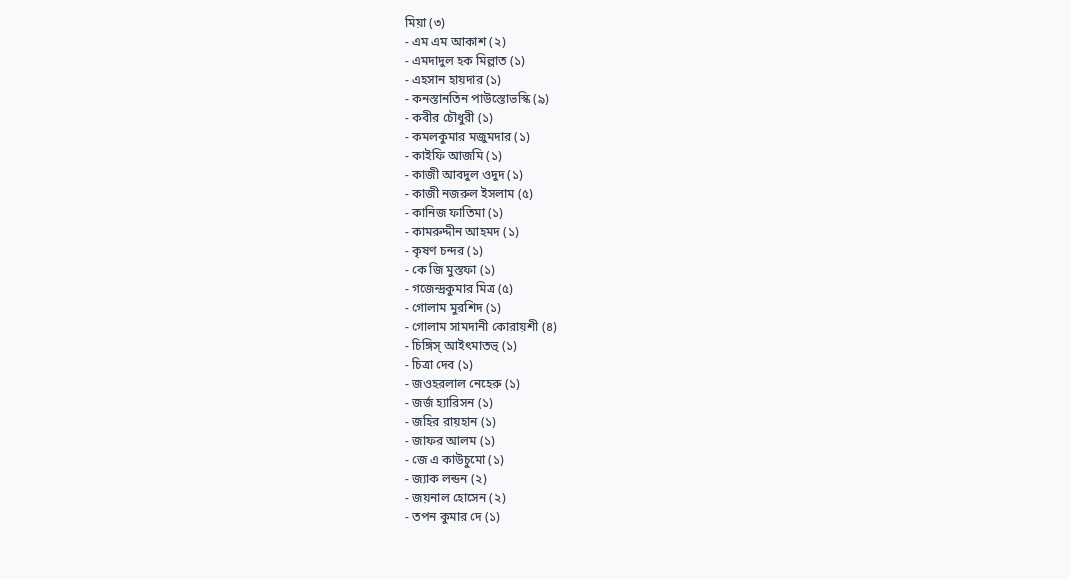মিয়া (৩)
- এম এম আকাশ (২)
- এমদাদুল হক মিল্লাত (১)
- এহসান হায়দার (১)
- কনস্তানতিন পাউস্তোভস্কি (৯)
- কবীর চৌধুরী (১)
- কমলকুমার মজুমদার (১)
- কাইফি আজমি (১)
- কাজী আবদুল ওদুদ (১)
- কাজী নজরুল ইসলাম (৫)
- কানিজ ফাতিমা (১)
- কামরুদ্দীন আহমদ (১)
- কৃষণ চন্দর (১)
- কে জি মুস্তফা (১)
- গজেন্দ্রকুমার মিত্র (৫)
- গোলাম মুরশিদ (১)
- গোলাম সামদানী কোরায়শী (৪)
- চিঙ্গিস্ আইৎমাতভ্ (১)
- চিত্রা দেব (১)
- জওহরলাল নেহেরু (১)
- জর্জ হ্যারিসন (১)
- জহির রায়হান (১)
- জাফর আলম (১)
- জে এ কাউচুমো (১)
- জ্যাক লন্ডন (২)
- জয়নাল হোসেন (২)
- তপন কুমার দে (১)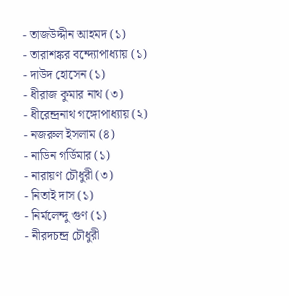- তাজউদ্দীন আহমদ (১)
- তারাশঙ্কর বন্দ্যোপাধ্যায় (১)
- দাউদ হোসেন (১)
- ধীরাজ কুমার নাথ (৩)
- ধীরেন্দ্রনাথ গঙ্গোপাধ্যায় (২)
- নজরুল ইসলাম (৪)
- নাডিন গর্ডিমার (১)
- নারায়ণ চৌধুরী (৩)
- নিতাই দাস (১)
- নির্মলেন্দু গুণ (১)
- নীরদচন্দ্র চৌধুরী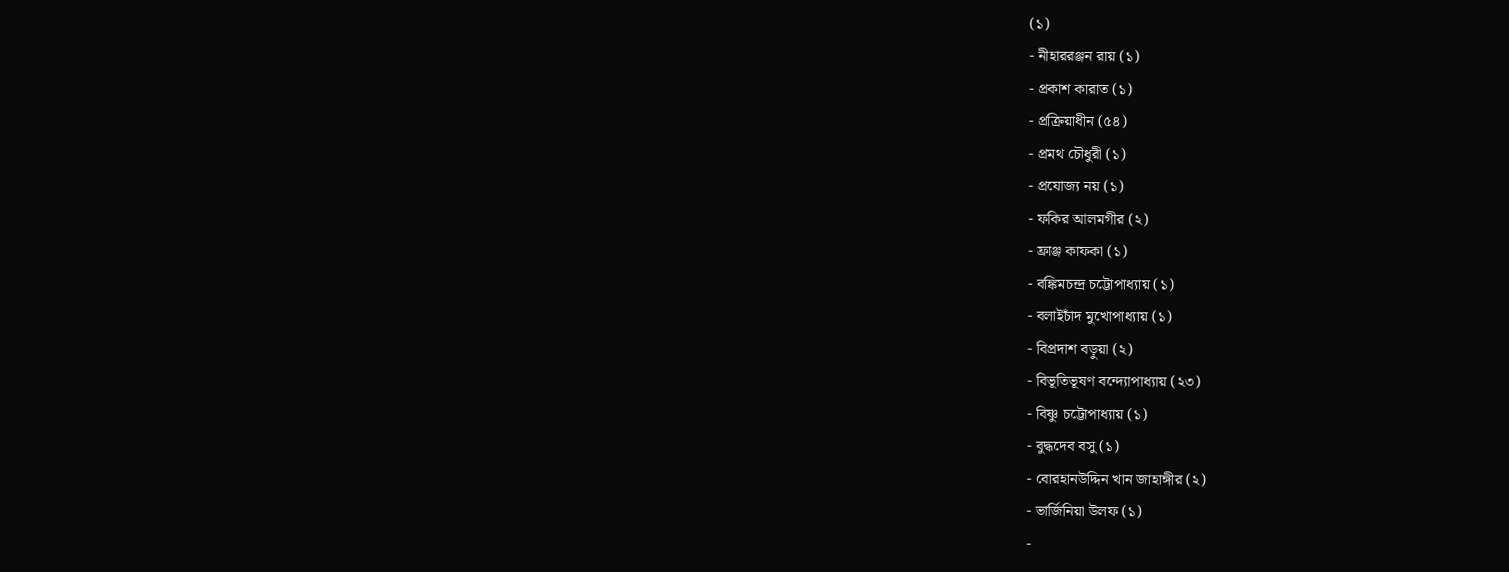(১)
- নীহাররঞ্জন রায় (১)
- প্রকাশ কারাত (১)
- প্রক্রিয়াধীন (৫৪)
- প্রমথ চৌধুরী (১)
- প্রযোজ্য নয় (১)
- ফকির আলমগীর (২)
- ফ্রাঞ্জ কাফকা (১)
- বঙ্কিমচন্দ্র চট্টোপাধ্যায় (১)
- বলাইচাঁদ মুখোপাধ্যায় (১)
- বিপ্রদাশ বড়ুয়া (২)
- বিভূতিভূষণ বন্দ্যোপাধ্যায় (২৩)
- বিষ্ণু চট্টোপাধ্যায় (১)
- বুদ্ধদেব বসু (১)
- বোরহানউদ্দিন খান জাহাঙ্গীর (২)
- ভার্জিনিয়া উলফ (১)
-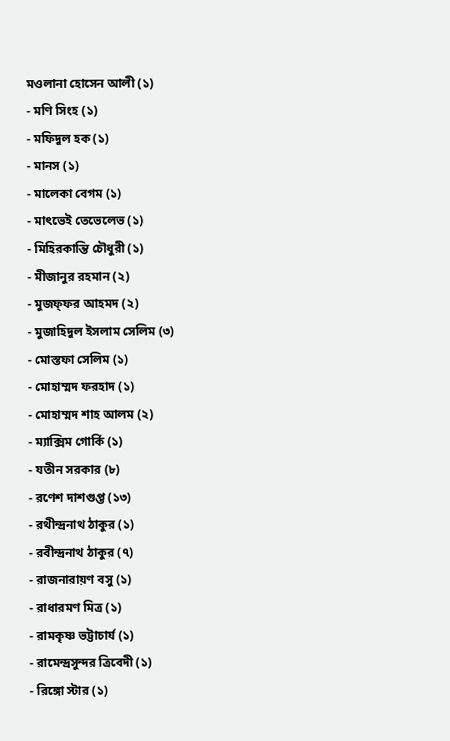মওলানা হোসেন আলী (১)
- মণি সিংহ (১)
- মফিদুল হক (১)
- মানস (১)
- মালেকা বেগম (১)
- মাৎভেই তেভেলেভ (১)
- মিহিরকান্তি চৌধুরী (১)
- মীজানুর রহমান (২)
- মুজফ্ফর আহমদ (২)
- মুজাহিদুল ইসলাম সেলিম (৩)
- মোস্তফা সেলিম (১)
- মোহাম্মদ ফরহাদ (১)
- মোহাম্মদ শাহ আলম (২)
- ম্যাক্সিম গোর্কি (১)
- যতীন সরকার (৮)
- রণেশ দাশগুপ্ত (১৩)
- রথীন্দ্রনাথ ঠাকুর (১)
- রবীন্দ্রনাথ ঠাকুর (৭)
- রাজনারায়ণ বসু (১)
- রাধারমণ মিত্র (১)
- রামকৃষ্ণ ভট্টাচার্য (১)
- রামেন্দ্রসুন্দর ত্রিবেদী (১)
- রিঙ্গো স্টার (১)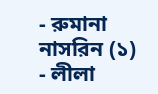- রুমানা নাসরিন (১)
- লীলা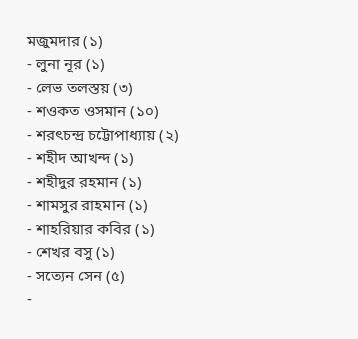মজুমদার (১)
- লুনা নূর (১)
- লেভ তলস্তয় (৩)
- শওকত ওসমান (১০)
- শরৎচন্দ্র চট্টোপাধ্যায় (২)
- শহীদ আখন্দ (১)
- শহীদুর রহমান (১)
- শামসুর রাহমান (১)
- শাহরিয়ার কবির (১)
- শেখর বসু (১)
- সত্যেন সেন (৫)
-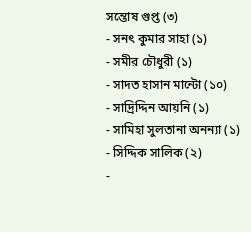সন্তোষ গুপ্ত (৩)
- সনৎ কুমার সাহা (১)
- সমীর চৌধুরী (১)
- সাদত হাসান মান্টো (১০)
- সাদ্রিদ্দিন আয়নি (১)
- সামিহা সুলতানা অনন্যা (১)
- সিদ্দিক সালিক (২)
-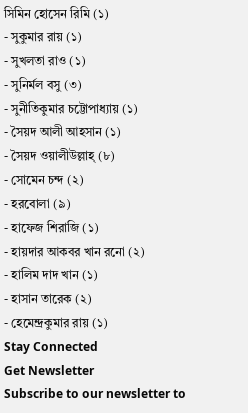সিমিন হোসেন রিমি (১)
- সুকুমার রায় (১)
- সুখলতা রাও (১)
- সুনির্মল বসু (৩)
- সুনীতিকুমার চট্টোপাধ্যায় (১)
- সৈয়দ আলী আহসান (১)
- সৈয়দ ওয়ালীউল্লাহ্ (৮)
- সোমেন চন্দ (২)
- হরবোলা (৯)
- হাফেজ শিরাজি (১)
- হায়দার আকবর খান রনো (২)
- হালিম দাদ খান (১)
- হাসান তারেক (২)
- হেমেন্দ্রকুমার রায় (১)
Stay Connected
Get Newsletter
Subscribe to our newsletter to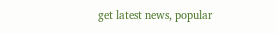get latest news, popular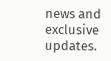news and exclusive updates.